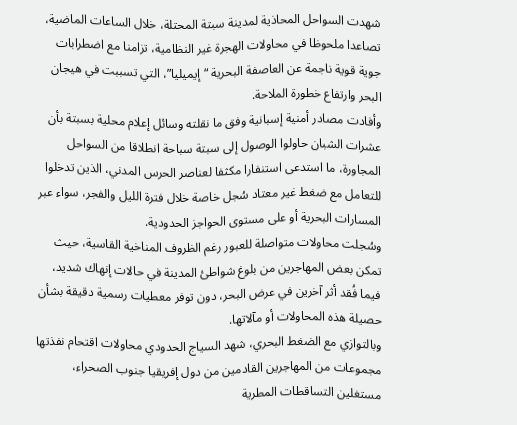شهدت السواحل المحاذية لمدينة سبتة المحتلة، خلال الساعات الماضية، تصاعدا ملحوظا في محاولات الهجرة غير النظامية، تزامنا مع اضطرابات جوية قوية ناجمة عن العاصفة البحرية “إيميليا”، التي تسببت في هيجان البحر وارتفاع خطورة الملاحة.
وأفادت مصادر أمنية إسبانية وفق ما نقلته وسائل إعلام محلية بسبتة بأن عشرات الشبان حاولوا الوصول إلى سبتة سباحة انطلاقا من السواحل المجاورة، ما استدعى استنفارا مكثفا لعناصر الحرس المدني، الذين تدخلوا للتعامل مع ضغط غير معتاد سُجل خاصة خلال فترة الليل والفجر، سواء عبر المسارات البحرية أو على مستوى الحواجز الحدودية.
وسُجلت محاولات متواصلة للعبور رغم الظروف المناخية القاسية، حيث تمكن بعض المهاجرين من بلوغ شواطئ المدينة في حالات إنهاك شديد، فيما فُقد أثر آخرين في عرض البحر، دون توفر معطيات رسمية دقيقة بشأن حصيلة هذه المحاولات أو مآلاتها.
وبالتوازي مع الضغط البحري، شهد السياج الحدودي محاولات اقتحام نفذتها مجموعات من المهاجرين القادمين من دول إفريقيا جنوب الصحراء، مستغلين التساقطات المطرية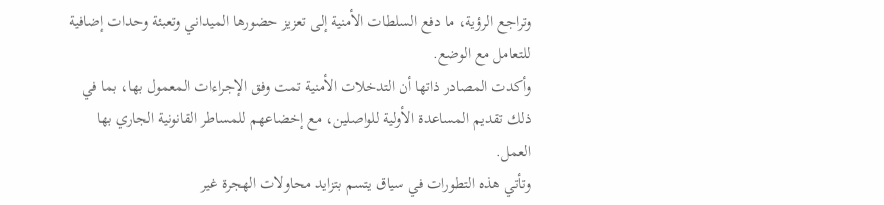وتراجع الرؤية، ما دفع السلطات الأمنية إلى تعزيز حضورها الميداني وتعبئة وحدات إضافية للتعامل مع الوضع.
وأكدت المصادر ذاتها أن التدخلات الأمنية تمت وفق الإجراءات المعمول بها، بما في ذلك تقديم المساعدة الأولية للواصلين، مع إخضاعهم للمساطر القانونية الجاري بها العمل.
وتأتي هذه التطورات في سياق يتسم بتزايد محاولات الهجرة غير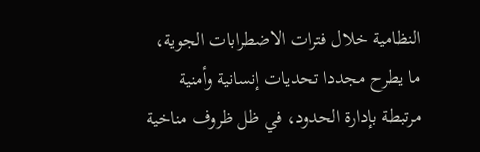النظامية خلال فترات الاضطرابات الجوية، ما يطرح مجددا تحديات إنسانية وأمنية مرتبطة بإدارة الحدود، في ظل ظروف مناخية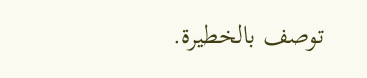توصف بالخطيرة.